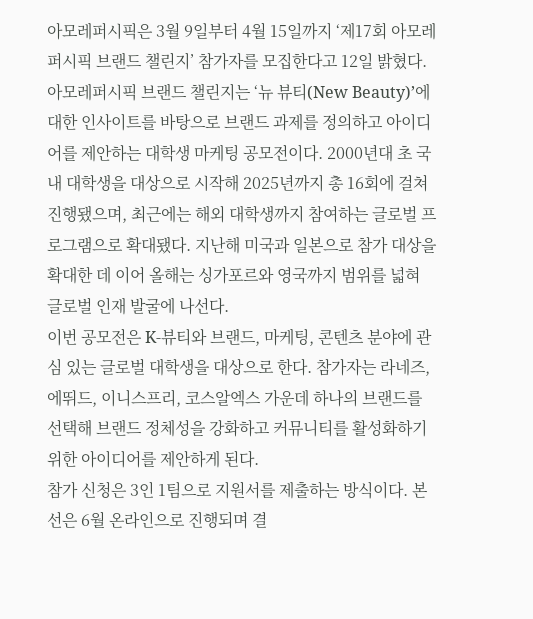아모레퍼시픽은 3월 9일부터 4월 15일까지 ‘제17회 아모레퍼시픽 브랜드 챌린지’ 참가자를 모집한다고 12일 밝혔다.
아모레퍼시픽 브랜드 챌린지는 ‘뉴 뷰티(New Beauty)’에 대한 인사이트를 바탕으로 브랜드 과제를 정의하고 아이디어를 제안하는 대학생 마케팅 공모전이다. 2000년대 초 국내 대학생을 대상으로 시작해 2025년까지 총 16회에 걸쳐 진행됐으며, 최근에는 해외 대학생까지 참여하는 글로벌 프로그램으로 확대됐다. 지난해 미국과 일본으로 참가 대상을 확대한 데 이어 올해는 싱가포르와 영국까지 범위를 넓혀 글로벌 인재 발굴에 나선다.
이번 공모전은 K-뷰티와 브랜드, 마케팅, 콘텐츠 분야에 관심 있는 글로벌 대학생을 대상으로 한다. 참가자는 라네즈, 에뛰드, 이니스프리, 코스알엑스 가운데 하나의 브랜드를 선택해 브랜드 정체성을 강화하고 커뮤니티를 활성화하기 위한 아이디어를 제안하게 된다.
참가 신청은 3인 1팀으로 지원서를 제출하는 방식이다. 본선은 6월 온라인으로 진행되며 결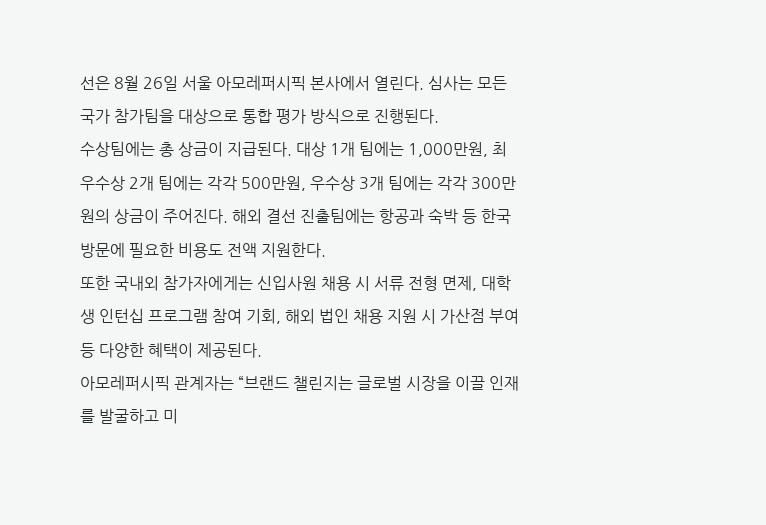선은 8월 26일 서울 아모레퍼시픽 본사에서 열린다. 심사는 모든 국가 참가팀을 대상으로 통합 평가 방식으로 진행된다.
수상팀에는 총 상금이 지급된다. 대상 1개 팀에는 1,000만원, 최우수상 2개 팀에는 각각 500만원, 우수상 3개 팀에는 각각 300만원의 상금이 주어진다. 해외 결선 진출팀에는 항공과 숙박 등 한국 방문에 필요한 비용도 전액 지원한다.
또한 국내외 참가자에게는 신입사원 채용 시 서류 전형 면제, 대학생 인턴십 프로그램 참여 기회, 해외 법인 채용 지원 시 가산점 부여 등 다양한 혜택이 제공된다.
아모레퍼시픽 관계자는 “브랜드 챌린지는 글로벌 시장을 이끌 인재를 발굴하고 미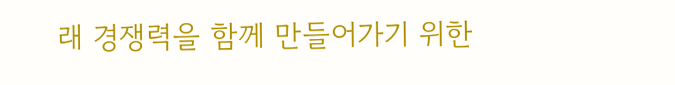래 경쟁력을 함께 만들어가기 위한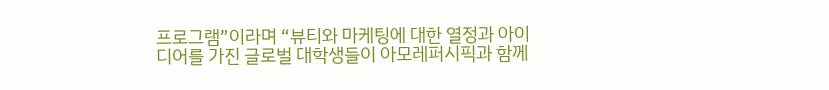프로그램”이라며 “뷰티와 마케팅에 대한 열정과 아이디어를 가진 글로벌 대학생들이 아모레퍼시픽과 함께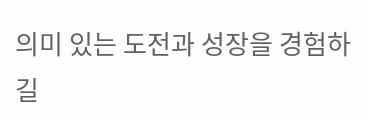의미 있는 도전과 성장을 경험하길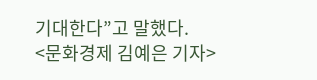기대한다”고 말했다.
<문화경제 김예은 기자>